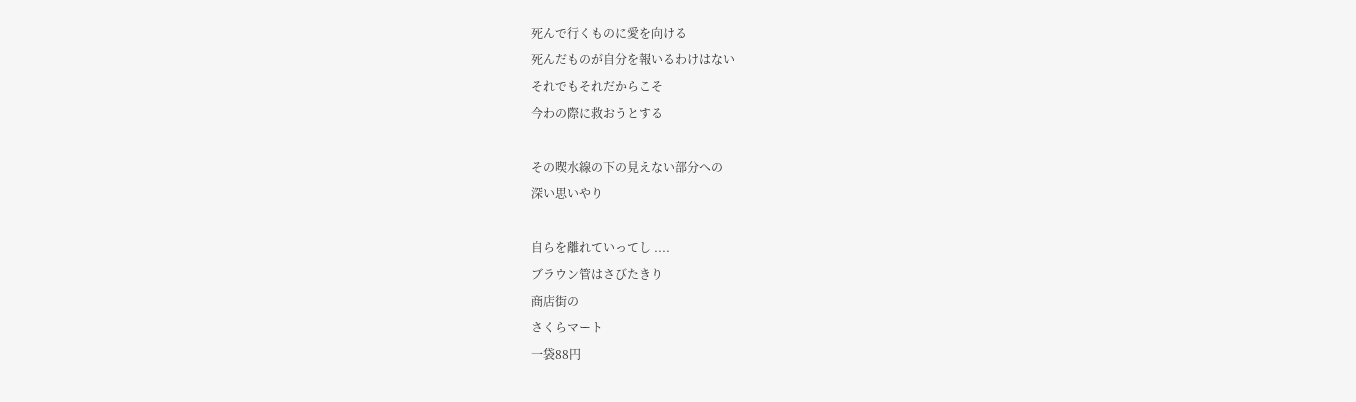死んで行くものに愛を向ける
死んだものが自分を報いるわけはない
それでもそれだからこそ
今わの際に救おうとする

その喫水線の下の見えない部分への
深い思いやり

自らを離れていってし ....
ブラウン管はさびたきり
商店街の
さくらマート
一袋88円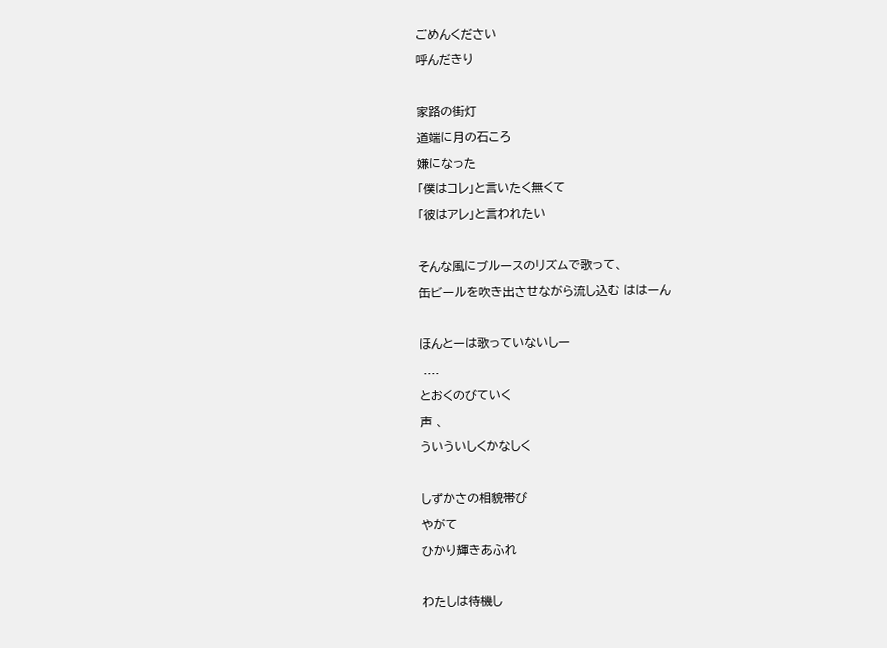ごめんください
呼んだきり

家路の街灯
道端に月の石ころ
嫌になった
「僕はコレ」と言いたく無くて
「彼はアレ」と言われたい

そんな風にブルースのリズムで歌って、
缶ビールを吹き出させながら流し込む ははーん

ほんとーは歌っていないしー
 ....
とおくのびていく
声 、
ういういしくかなしく

しずかさの相貌帯び
やがて
ひかり輝きあふれ

わたしは待機し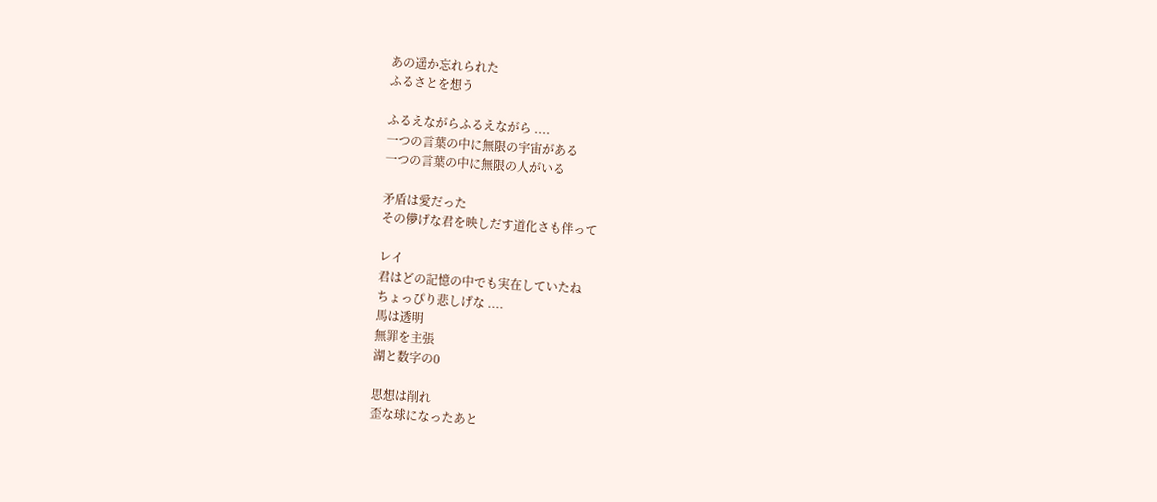あの遥か忘れられた
ふるさとを想う

ふるえながらふるえながら ....
一つの言葉の中に無限の宇宙がある
一つの言葉の中に無限の人がいる

矛盾は愛だった
その儚げな君を映しだす道化さも伴って

レイ
君はどの記憶の中でも実在していたね
ちょっぴり悲しげな ....
馬は透明
無罪を主張
湖と数字の0

思想は削れ
歪な球になったあと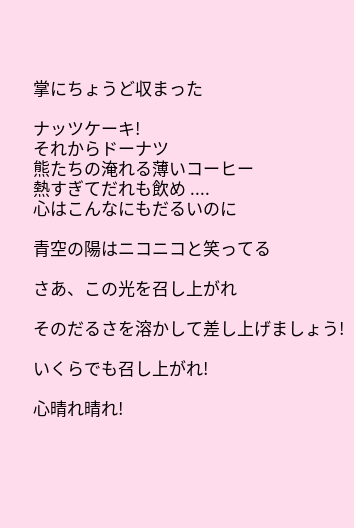掌にちょうど収まった

ナッツケーキ!
それからドーナツ
熊たちの淹れる薄いコーヒー
熱すぎてだれも飲め ....
心はこんなにもだるいのに

青空の陽はニコニコと笑ってる

さあ、この光を召し上がれ

そのだるさを溶かして差し上げましょう!

いくらでも召し上がれ!

心晴れ晴れ!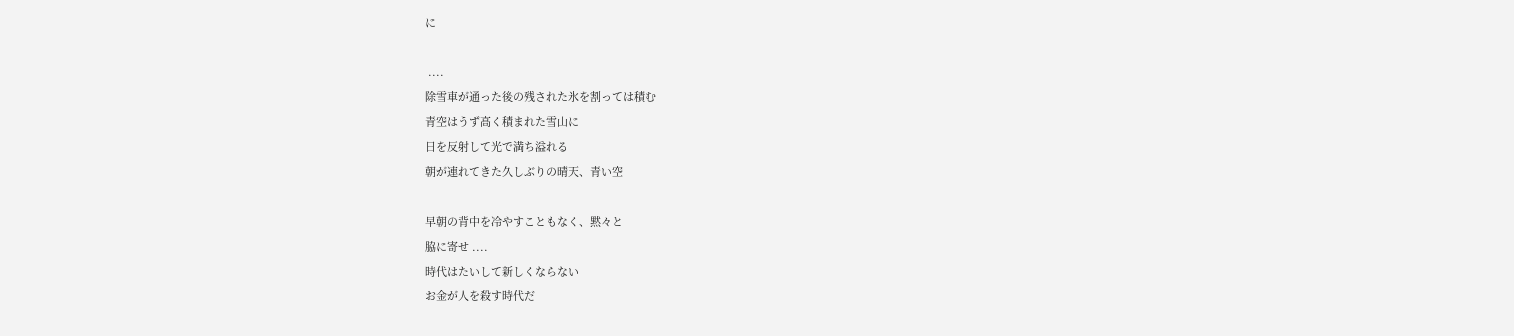に

 ....
除雪車が通った後の残された氷を割っては積む
青空はうず高く積まれた雪山に
日を反射して光で満ち溢れる
朝が連れてきた久しぶりの晴天、青い空

早朝の背中を冷やすこともなく、黙々と
脇に寄せ ....
時代はたいして新しくならない
お金が人を殺す時代だ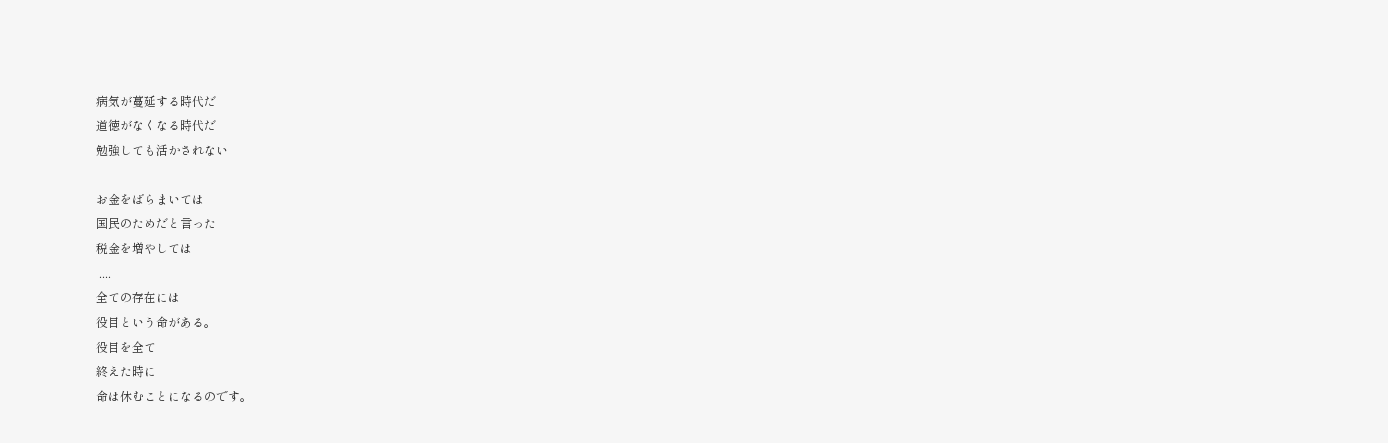病気が蔓延する時代だ
道徳がなくなる時代だ
勉強しても活かされない

お金をばらまいては
国民のためだと言った
税金を増やしては
 ....
全ての存在には
役目という命がある。
役目を全て
終えた時に
命は休むことになるのです。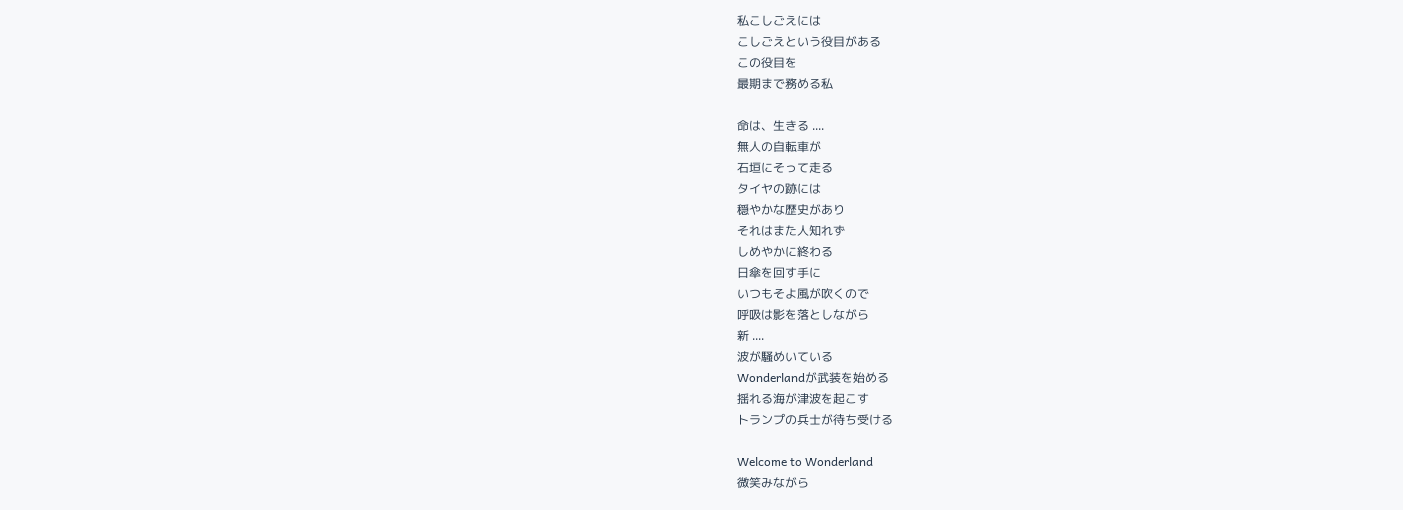私こしごえには
こしごえという役目がある
この役目を
最期まで務める私

命は、生きる ....
無人の自転車が
石垣にそって走る
タイヤの跡には
穏やかな歴史があり
それはまた人知れず
しめやかに終わる
日傘を回す手に
いつもそよ風が吹くので
呼吸は影を落としながら
新 ....
波が騒めいている
Wonderlandが武装を始める
揺れる海が津波を起こす
トランプの兵士が待ち受ける

Welcome to Wonderland
微笑みながら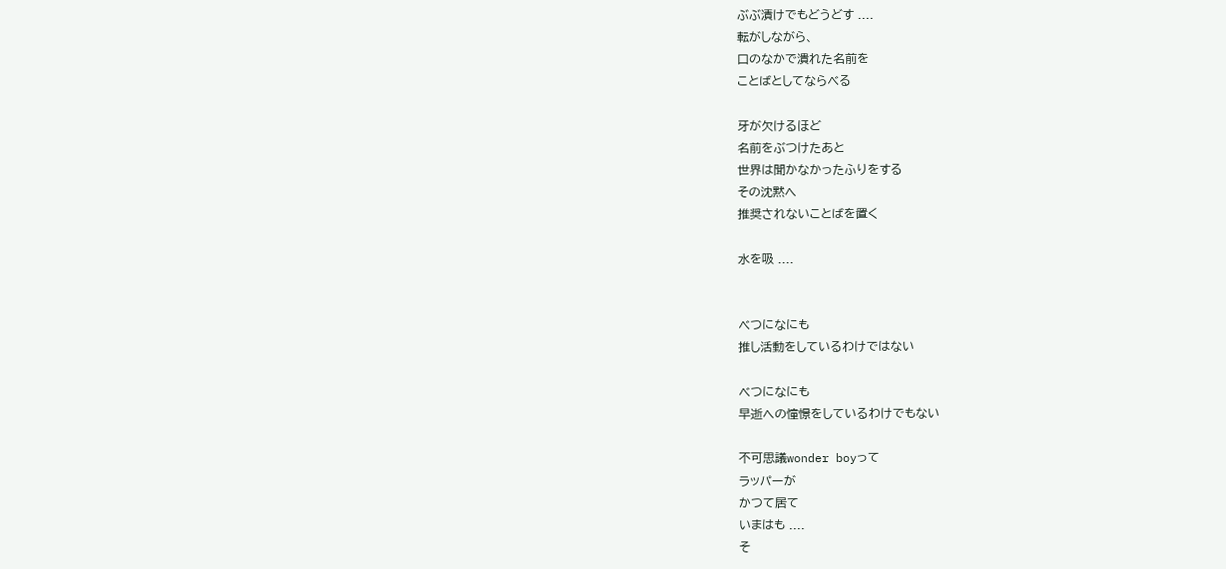ぶぶ漬けでもどうどす ....
転がしながら、
口のなかで潰れた名前を
ことばとしてならべる

牙が欠けるほど
名前をぶつけたあと
世界は聞かなかったふりをする
その沈黙へ
推奨されないことばを置く

水を吸 ....


べつになにも
推し活動をしているわけではない

べつになにも
早逝への憧憬をしているわけでもない

不可思議wonder boyって
ラッパーが
かつて居て
いまはも ....
そ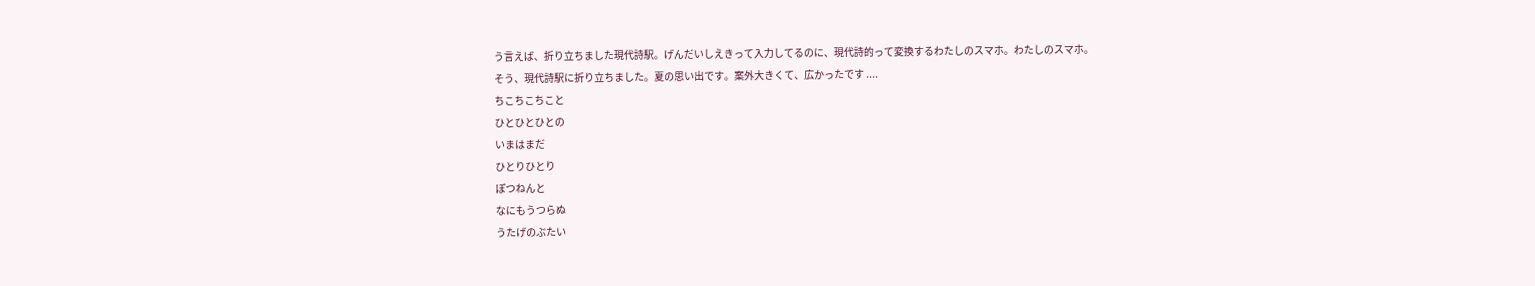う言えば、折り立ちました現代詩駅。げんだいしえきって入力してるのに、現代詩的って変換するわたしのスマホ。わたしのスマホ。
そう、現代詩駅に折り立ちました。夏の思い出です。案外大きくて、広かったです ....
ちこちこちこと
ひとひとひとの
いまはまだ
ひとりひとり
ぽつねんと
なにもうつらぬ
うたげのぶたい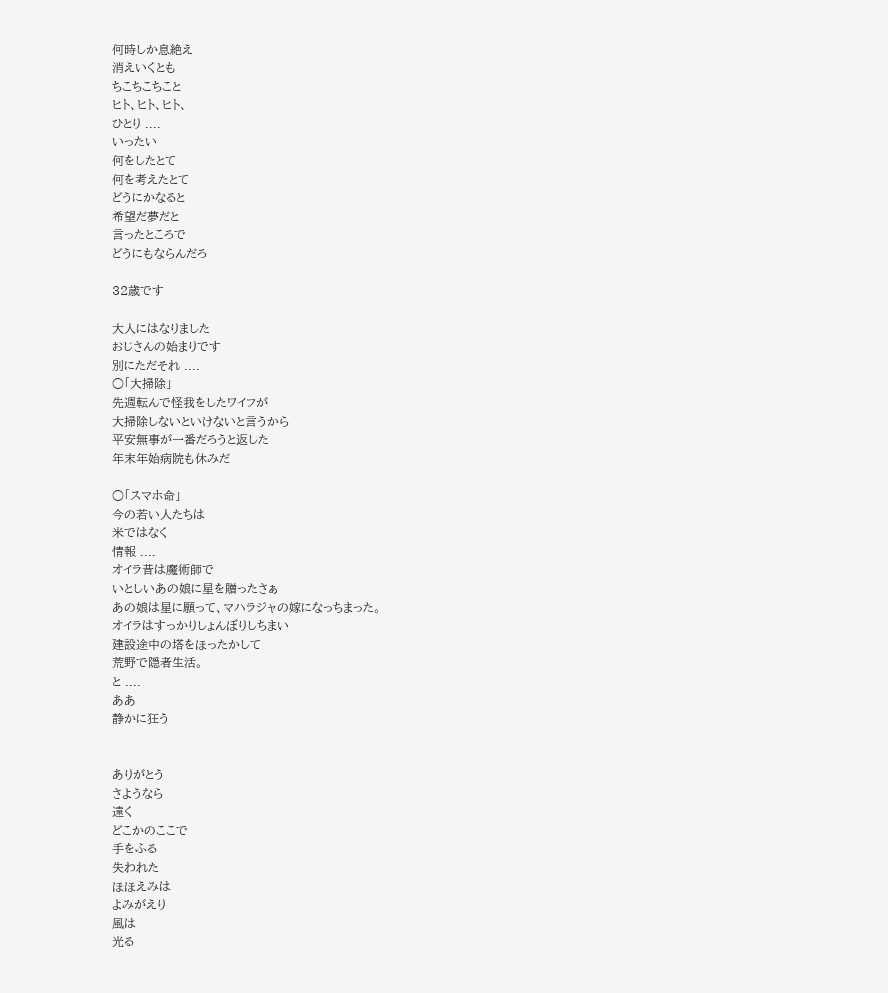何時しか息絶え
消えいくとも
ちこちこちこと
ヒト、ヒト、ヒト、
ひとり ....
いったい
何をしたとて
何を考えたとて
どうにかなると
希望だ夢だと
言ったところで
どうにもならんだろ

32歳です

大人にはなりました
おじさんの始まりです
別にただそれ ....
○「大掃除」
先週転んで怪我をしたワイフが
大掃除しないといけないと言うから
平安無事が一番だろうと返した
年末年始病院も休みだ

○「スマホ命」
今の若い人たちは
米ではなく
情報 ....
オイラ昔は魔術師で
いとしいあの娘に星を贈ったさぁ
あの娘は星に願って、マハラジャの嫁になっちまった。
オイラはすっかりしょんぼりしちまい
建設途中の塔をほったかして
荒野で隠者生活。
と ....
ああ
静かに狂う


ありがとう
さようなら
遠く
どこかのここで
手をふる
失われた
ほほえみは
よみがえり
風は
光る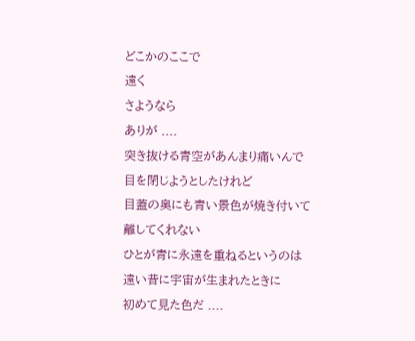どこかのここで
遠く
さようなら
ありが ....
突き抜ける青空があんまり痛いんで
目を閉じようとしたけれど
目蓋の奥にも青い景色が焼き付いて
離してくれない
ひとが青に永遠を重ねるというのは
遠い昔に宇宙が生まれたときに
初めて見た色だ ....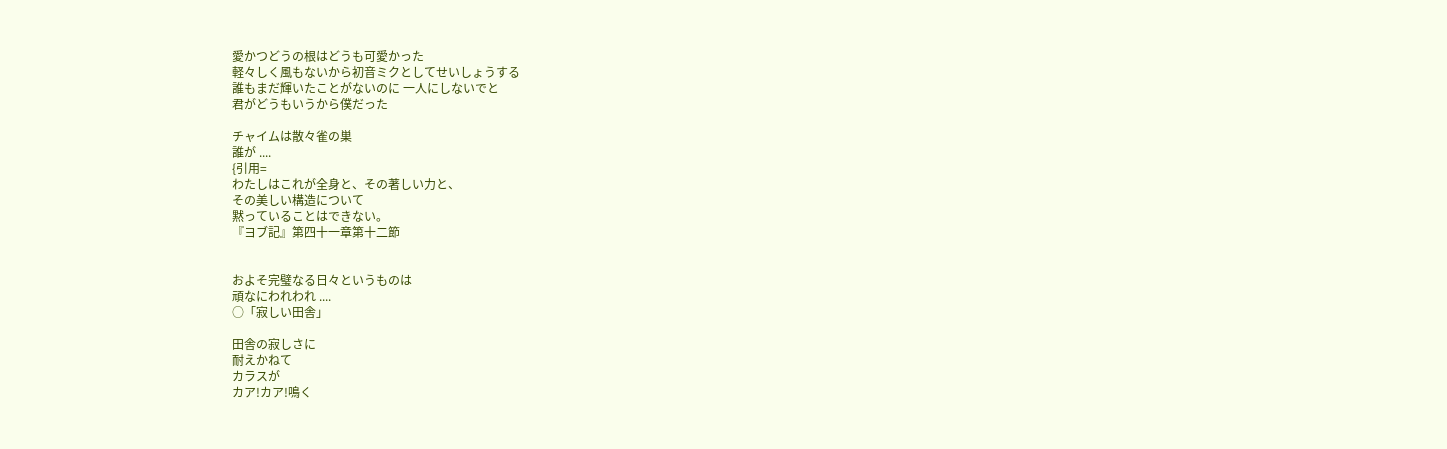愛かつどうの根はどうも可愛かった
軽々しく風もないから初音ミクとしてせいしょうする
誰もまだ輝いたことがないのに 一人にしないでと
君がどうもいうから僕だった

チャイムは散々雀の巣
誰が ....
{引用=
わたしはこれが全身と、その著しい力と、
その美しい構造について
黙っていることはできない。
『ヨブ記』第四十一章第十二節


およそ完璧なる日々というものは
頑なにわれわれ ....
○「寂しい田舎」

田舎の寂しさに
耐えかねて
カラスが
カア!カア!鳴く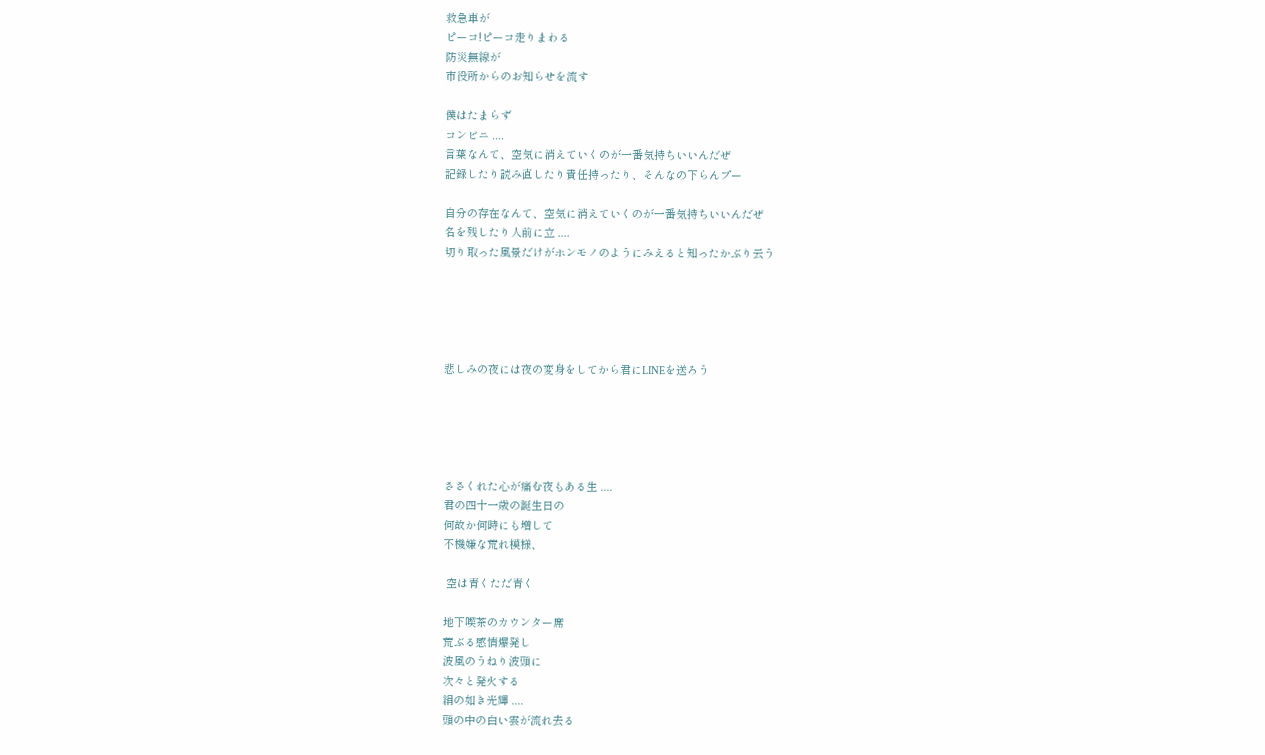救急車が
ピーコ!ピーコ走りまわる
防災無線が
市役所からのお知らせを流す

僕はたまらず
コンビニ ....
言葉なんて、空気に消えていくのが一番気持ちいいんだぜ
記録したり読み直したり責任持ったり、そんなの下らんプー

自分の存在なんて、空気に消えていくのが一番気持ちいいんだぜ
名を残したり人前に立 ....
切り取った風景だけがホンモノのようにみえると知ったかぶり云う





悲しみの夜には夜の変身をしてから君にLINEを送ろう





ささくれた心が痛む夜もある生 ....
君の四十一歳の誕生日の
何故か何時にも増して
不機嫌な荒れ模様、

 空は青くただ青く

地下喫茶のカウンター席
荒ぶる感情爆発し
波風のうねり波頭に
次々と発火する
絹の如き光輝 ....
頭の中の白い雲が流れ去る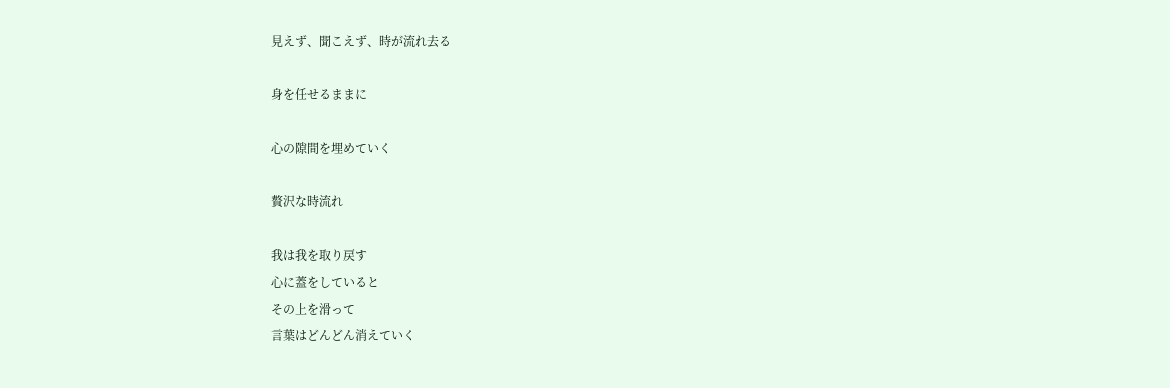見えず、聞こえず、時が流れ去る

身を任せるままに

心の隙間を埋めていく

贅沢な時流れ

我は我を取り戻す
心に蓋をしていると
その上を滑って
言葉はどんどん消えていく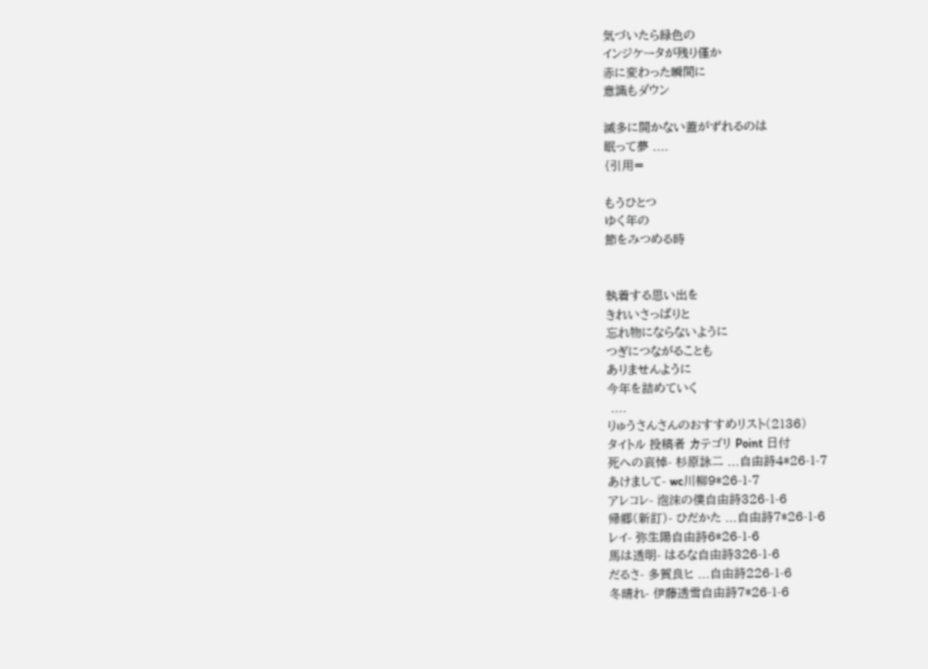気づいたら緑色の
インジケータが残り僅か
赤に変わった瞬間に
意識もダウン

滅多に開かない蓋がずれるのは
眠って夢 ....
{引用=

もうひとつ
ゆく年の
節をみつめる時


執着する思い出を
きれいさっぱりと
忘れ物にならないように
つぎにつながることも
ありませんように
今年を詰めていく
 ....
りゅうさんさんのおすすめリスト(2136)
タイトル 投稿者 カテゴリ Point 日付
死への哀悼- 杉原詠二 ...自由詩4*26-1-7
あけまして- wc川柳9*26-1-7
アレコレ- 泡沫の僕自由詩326-1-6
帰郷(新訂)- ひだかた ...自由詩7*26-1-6
レイ- 弥生陽自由詩6*26-1-6
馬は透明- はるな自由詩326-1-6
だるさ- 多賀良ヒ ...自由詩226-1-6
冬晴れ- 伊藤透雪自由詩7*26-1-6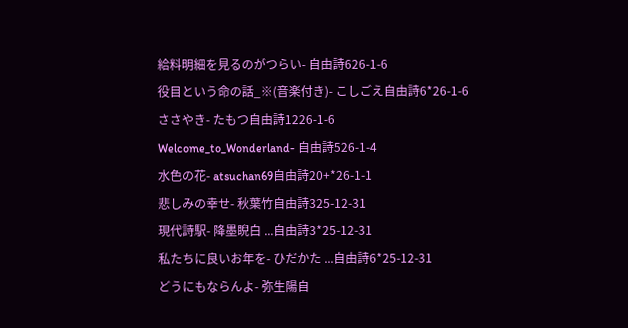給料明細を見るのがつらい- 自由詩626-1-6
役目という命の話_※(音楽付き)- こしごえ自由詩6*26-1-6
ささやき- たもつ自由詩1226-1-6
Welcome_to_Wonderland- 自由詩526-1-4
水色の花- atsuchan69自由詩20+*26-1-1
悲しみの幸せ- 秋葉竹自由詩325-12-31
現代詩駅- 降墨睨白 ...自由詩3*25-12-31
私たちに良いお年を- ひだかた ...自由詩6*25-12-31
どうにもならんよ- 弥生陽自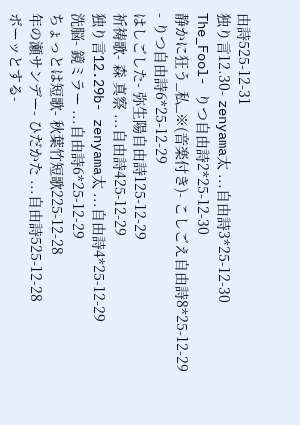由詩525-12-31
独り言12.30- zenyama太 ...自由詩3*25-12-30
The_Fool- りつ自由詩2*25-12-30
静かに狂う_私_※(音楽付き)- こしごえ自由詩8*25-12-29
- りつ自由詩6*25-12-29
はしごした- 弥生陽自由詩125-12-29
祈祷歌- 森 真察 ...自由詩425-12-29
独り言12.29b- zenyama太 ...自由詩4*25-12-29
洗脳- 鏡ミラー ...自由詩6*25-12-29
ちょっとは短歌- 秋葉竹短歌225-12-28
年の瀬サンデー- ひだかた ...自由詩525-12-28
ボーッとする-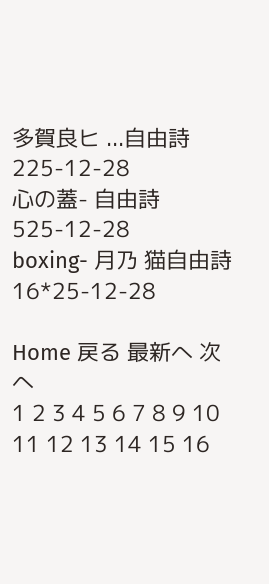多賀良ヒ ...自由詩225-12-28
心の蓋- 自由詩525-12-28
boxing- 月乃 猫自由詩16*25-12-28

Home 戻る 最新へ 次へ
1 2 3 4 5 6 7 8 9 10 11 12 13 14 15 16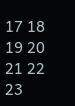17 18 19 20 21 22 23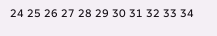24 25 26 27 28 29 30 31 32 33 34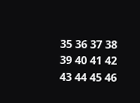35 36 37 38 39 40 41 42 43 44 45 46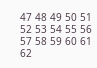47 48 49 50 51 52 53 54 55 56 57 58 59 60 61 62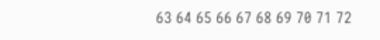63 64 65 66 67 68 69 70 71 72